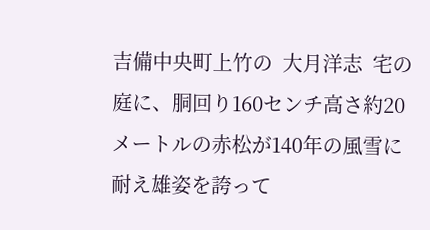吉備中央町上竹の  大月洋志  宅の庭に、胴回り160センチ高さ約20メートルの赤松が140年の風雪に耐え雄姿を誇って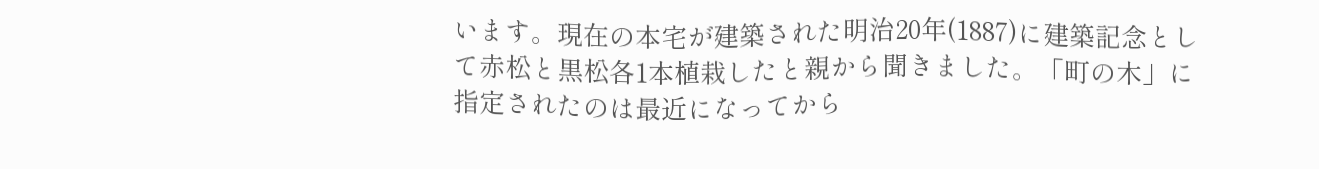います。現在の本宅が建築された明治20年(1887)に建築記念として赤松と黒松各1本植栽したと親から聞きました。「町の木」に指定されたのは最近になってから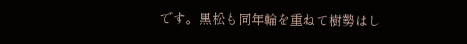です。黒松も同年輪を重ねて樹勢はし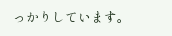っかりしています。